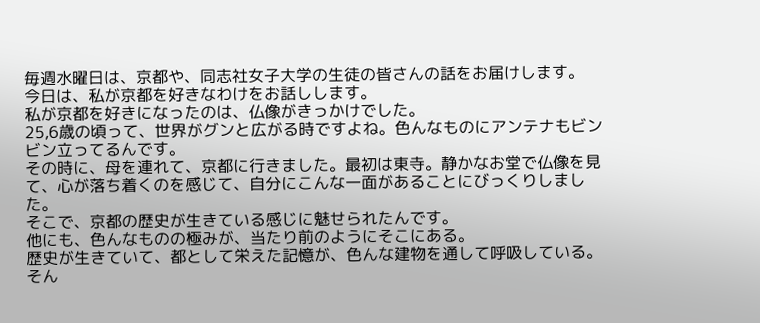毎週水曜日は、京都や、同志社女子大学の生徒の皆さんの話をお届けします。
今日は、私が京都を好きなわけをお話しします。
私が京都を好きになったのは、仏像がきっかけでした。
25,6歳の頃って、世界がグンと広がる時ですよね。色んなものにアンテナもビンビン立ってるんです。
その時に、母を連れて、京都に行きました。最初は東寺。静かなお堂で仏像を見て、心が落ち着くのを感じて、自分にこんな一面があることにびっくりしました。
そこで、京都の歴史が生きている感じに魅せられたんです。
他にも、色んなものの極みが、当たり前のようにそこにある。
歴史が生きていて、都として栄えた記憶が、色んな建物を通して呼吸している。
そん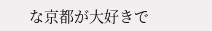な京都が大好きで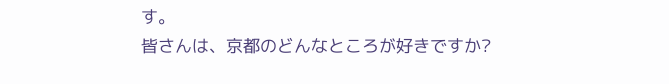す。
皆さんは、京都のどんなところが好きですか?